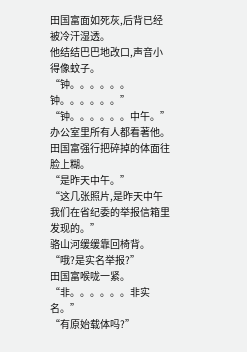田国富面如死灰,后背已经被冷汗湿透。
他结结巴巴地改口,声音小得像蚊子。
“钟。。。。。。钟。。。。。。”
“钟。。。。。。中午。”
办公室里所有人都看著他。
田国富强行把碎掉的体面往脸上糊。
“是昨天中午。”
“这几张照片,是昨天中午我们在省纪委的举报信箱里发现的。”
骆山河缓缓靠回椅背。
“哦?是实名举报?”
田国富喉咙一紧。
“非。。。。。。非实名。”
“有原始载体吗?”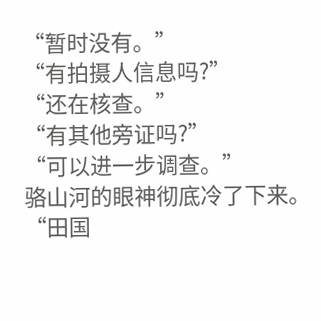“暂时没有。”
“有拍摄人信息吗?”
“还在核查。”
“有其他旁证吗?”
“可以进一步调查。”
骆山河的眼神彻底冷了下来。
“田国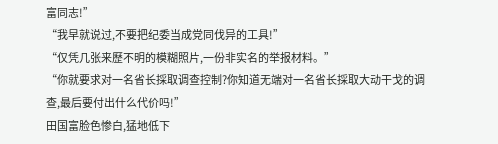富同志!”
“我早就说过,不要把纪委当成党同伐异的工具!”
“仅凭几张来歷不明的模糊照片,一份非实名的举报材料。”
“你就要求对一名省长採取调查控制?你知道无端对一名省长採取大动干戈的调查,最后要付出什么代价吗!”
田国富脸色惨白,猛地低下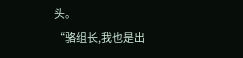头。
“骆组长,我也是出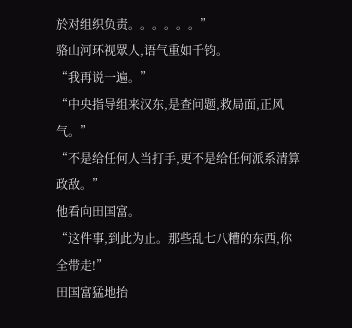於对组织负责。。。。。。”
骆山河环视眾人,语气重如千钧。
“我再说一遍。”
“中央指导组来汉东,是查问题,救局面,正风气。”
“不是给任何人当打手,更不是给任何派系清算政敌。”
他看向田国富。
“这件事,到此为止。那些乱七八糟的东西,你全带走!”
田国富猛地抬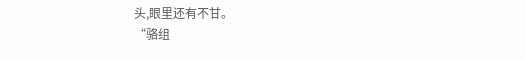头,眼里还有不甘。
“骆组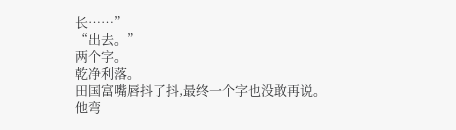长……”
“出去。”
两个字。
乾净利落。
田国富嘴唇抖了抖,最终一个字也没敢再说。
他弯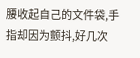腰收起自己的文件袋,手指却因为颤抖,好几次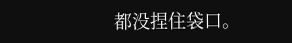都没捏住袋口。